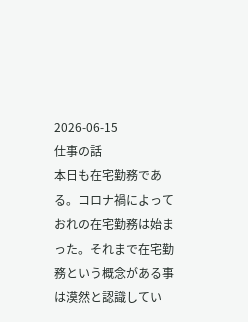2026-06-15
仕事の話
本日も在宅勤務である。コロナ禍によっておれの在宅勤務は始まった。それまで在宅勤務という概念がある事は漠然と認識してい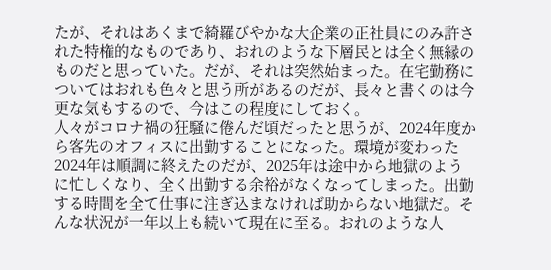たが、それはあくまで綺羅びやかな大企業の正社員にのみ許された特権的なものであり、おれのような下層民とは全く無縁のものだと思っていた。だが、それは突然始まった。在宅勤務についてはおれも色々と思う所があるのだが、長々と書くのは今更な気もするので、今はこの程度にしておく。
人々がコロナ禍の狂騒に倦んだ頃だったと思うが、2024年度から客先のオフィスに出勤することになった。環境が変わった2024年は順調に終えたのだが、2025年は途中から地獄のように忙しくなり、全く出勤する余裕がなくなってしまった。出勤する時間を全て仕事に注ぎ込まなければ助からない地獄だ。そんな状況が一年以上も続いて現在に至る。おれのような人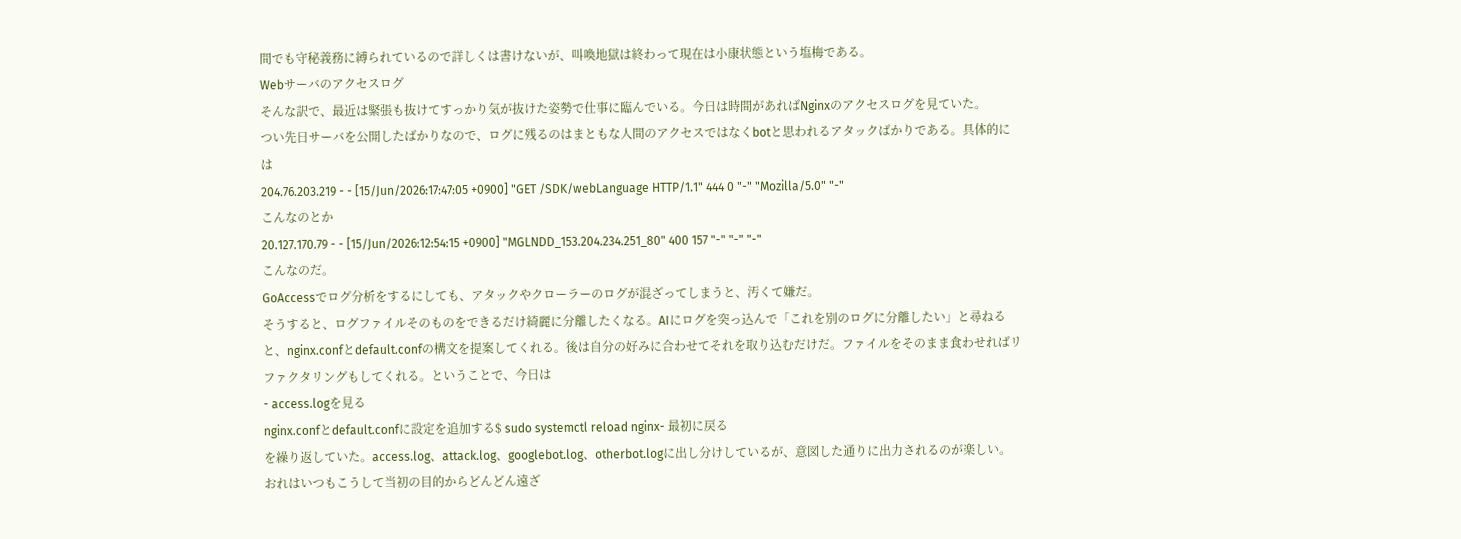間でも守秘義務に縛られているので詳しくは書けないが、叫喚地獄は終わって現在は小康状態という塩梅である。
Webサーバのアクセスログ
そんな訳で、最近は緊張も抜けてすっかり気が抜けた姿勢で仕事に臨んでいる。今日は時間があればNginxのアクセスログを見ていた。
つい先日サーバを公開したばかりなので、ログに残るのはまともな人間のアクセスではなくbotと思われるアタックばかりである。具体的には
204.76.203.219 - - [15/Jun/2026:17:47:05 +0900] "GET /SDK/webLanguage HTTP/1.1" 444 0 "-" "Mozilla/5.0" "-"
こんなのとか
20.127.170.79 - - [15/Jun/2026:12:54:15 +0900] "MGLNDD_153.204.234.251_80" 400 157 "-" "-" "-"
こんなのだ。
GoAccessでログ分析をするにしても、アタックやクローラーのログが混ざってしまうと、汚くて嫌だ。
そうすると、ログファイルそのものをできるだけ綺麗に分離したくなる。AIにログを突っ込んで「これを別のログに分離したい」と尋ねると、nginx.confとdefault.confの構文を提案してくれる。後は自分の好みに合わせてそれを取り込むだけだ。ファイルをそのまま食わせればリファクタリングもしてくれる。ということで、今日は
- access.logを見る
nginx.confとdefault.confに設定を追加する$ sudo systemctl reload nginx- 最初に戻る
を繰り返していた。access.log、attack.log、googlebot.log、otherbot.logに出し分けしているが、意図した通りに出力されるのが楽しい。
おれはいつもこうして当初の目的からどんどん遠ざ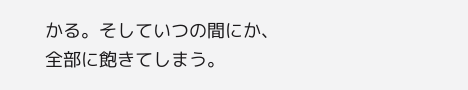かる。そしていつの間にか、全部に飽きてしまう。